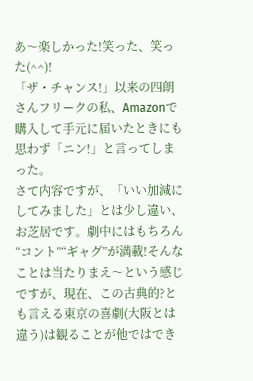あ〜楽しかった!笑った、笑った(^^)!
「ザ・チャンス!」以来の四朗さんフリークの私、Amazonで購入して手元に届いたときにも思わず「ニン!」と言ってしまった。
さて内容ですが、「いい加減にしてみました」とは少し違い、お芝居です。劇中にはもちろん“コント”“ギャグ”が満載!そんなことは当たりまえ〜という感じですが、現在、この古典的?とも言える東京の喜劇(大阪とは違う)は観ることが他ではでき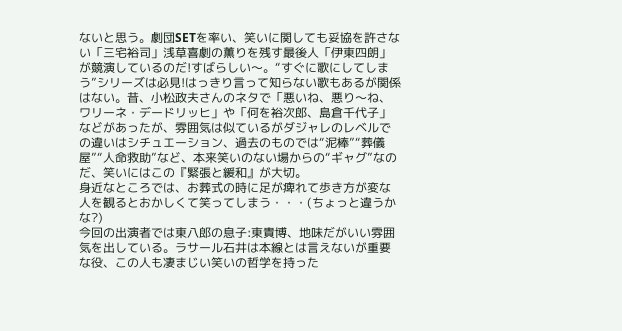ないと思う。劇団SETを率い、笑いに関しても妥協を許さない「三宅裕司」浅草喜劇の薫りを残す最後人「伊東四朗」が競演しているのだ!すばらしい〜。“すぐに歌にしてしまう”シリーズは必見!はっきり言って知らない歌もあるが関係はない。昔、小松政夫さんのネタで「悪いね、悪り〜ね、ワリーネ・デードリッヒ」や「何を裕次郎、島倉千代子」などがあったが、雰囲気は似ているがダジャレのレベルでの違いはシチュエーション、過去のものでは“泥棒”“葬儀屋”“人命救助”など、本来笑いのない場からの“ギャグ”なのだ、笑いにはこの『緊張と緩和』が大切。
身近なところでは、お葬式の時に足が痺れて歩き方が変な人を観るとおかしくて笑ってしまう・・・(ちょっと違うかな?)
今回の出演者では東八郎の息子:東貴博、地味だがいい雰囲気を出している。ラサール石井は本線とは言えないが重要な役、この人も凄まじい笑いの哲学を持った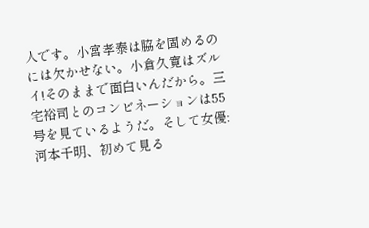人です。小宮孝泰は脇を固めるのには欠かせない。小倉久寛はズルイ!そのままで面白いんだから。三宅裕司とのコンビネーションは55号を見ているようだ。そして女優:河本千明、初めて見る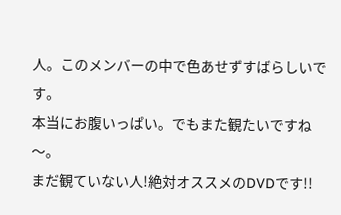人。このメンバーの中で色あせずすばらしいです。
本当にお腹いっぱい。でもまた観たいですね〜。
まだ観ていない人!絶対オススメのDVDです!!